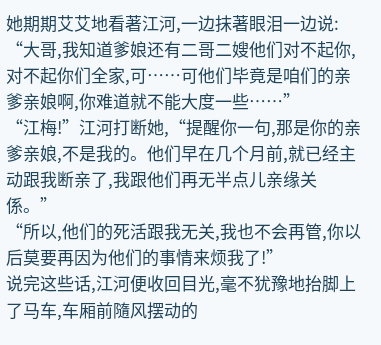她期期艾艾地看著江河,一边抹著眼泪一边说:
“大哥,我知道爹娘还有二哥二嫂他们对不起你,对不起你们全家,可……可他们毕竟是咱们的亲爹亲娘啊,你难道就不能大度一些……”
“江梅!”江河打断她,“提醒你一句,那是你的亲爹亲娘,不是我的。他们早在几个月前,就已经主动跟我断亲了,我跟他们再无半点儿亲缘关係。”
“所以,他们的死活跟我无关,我也不会再管,你以后莫要再因为他们的事情来烦我了!”
说完这些话,江河便收回目光,毫不犹豫地抬脚上了马车,车厢前隨风摆动的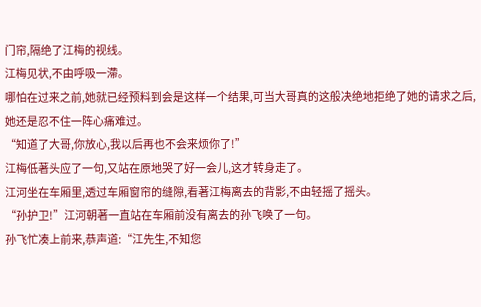门帘,隔绝了江梅的视线。
江梅见状,不由呼吸一滯。
哪怕在过来之前,她就已经预料到会是这样一个结果,可当大哥真的这般决绝地拒绝了她的请求之后,她还是忍不住一阵心痛难过。
“知道了大哥,你放心,我以后再也不会来烦你了!”
江梅低著头应了一句,又站在原地哭了好一会儿,这才转身走了。
江河坐在车厢里,透过车厢窗帘的缝隙,看著江梅离去的背影,不由轻摇了摇头。
“孙护卫!”江河朝著一直站在车厢前没有离去的孙飞唤了一句。
孙飞忙凑上前来,恭声道:“江先生,不知您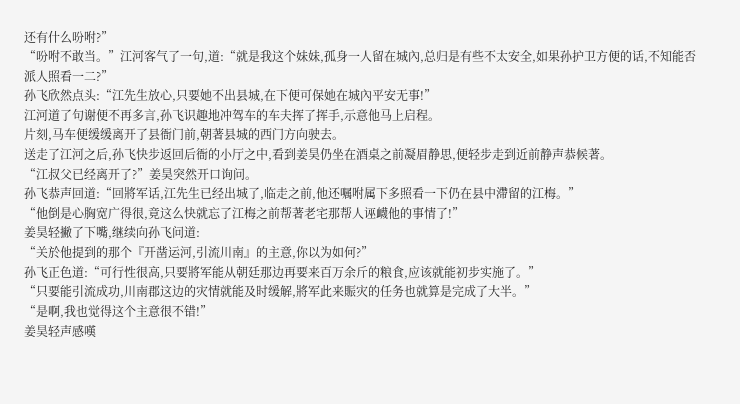还有什么吩咐?”
“吩咐不敢当。”江河客气了一句,道:“就是我这个妹妹,孤身一人留在城內,总归是有些不太安全,如果孙护卫方便的话,不知能否派人照看一二?”
孙飞欣然点头:“江先生放心,只要她不出县城,在下便可保她在城內平安无事!”
江河道了句谢便不再多言,孙飞识趣地冲驾车的车夫挥了挥手,示意他马上启程。
片刻,马车便缓缓离开了县衙门前,朝著县城的西门方向驶去。
送走了江河之后,孙飞快步返回后衙的小厅之中,看到姜昊仍坐在酒桌之前凝眉静思,便轻步走到近前静声恭候著。
“江叔父已经离开了?”姜昊突然开口询问。
孙飞恭声回道:“回將军话,江先生已经出城了,临走之前,他还嘱咐属下多照看一下仍在县中滯留的江梅。”
“他倒是心胸宽广得很,竟这么快就忘了江梅之前帮著老宅那帮人诬衊他的事情了!”
姜昊轻撇了下嘴,继续向孙飞问道:
“关於他提到的那个『开凿运河,引流川南』的主意,你以为如何?”
孙飞正色道:“可行性很高,只要將军能从朝廷那边再要来百万余斤的粮食,应该就能初步实施了。”
“只要能引流成功,川南郡这边的灾情就能及时缓解,將军此来賑灾的任务也就算是完成了大半。”
“是啊,我也觉得这个主意很不错!”
姜昊轻声感嘆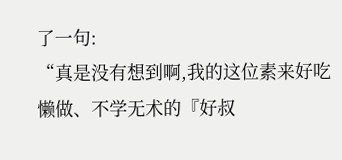了一句:
“真是没有想到啊,我的这位素来好吃懒做、不学无术的『好叔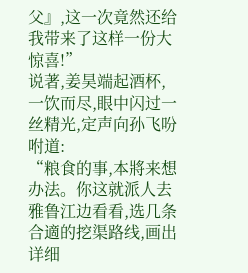父』,这一次竟然还给我带来了这样一份大惊喜!”
说著,姜昊端起酒杯,一饮而尽,眼中闪过一丝精光,定声向孙飞吩咐道:
“粮食的事,本將来想办法。你这就派人去雅鲁江边看看,选几条合適的挖渠路线,画出详细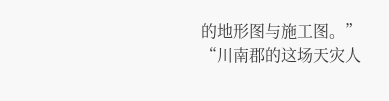的地形图与施工图。”
“川南郡的这场天灾人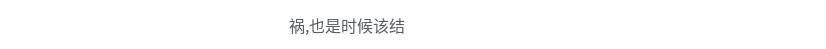祸,也是时候该结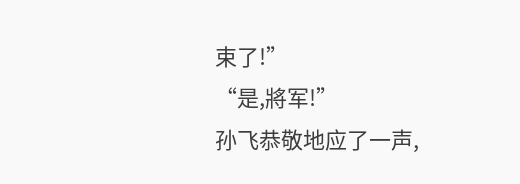束了!”
“是,將军!”
孙飞恭敬地应了一声,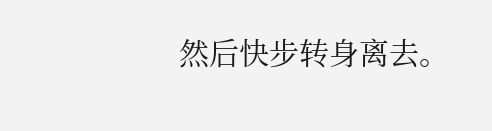然后快步转身离去。